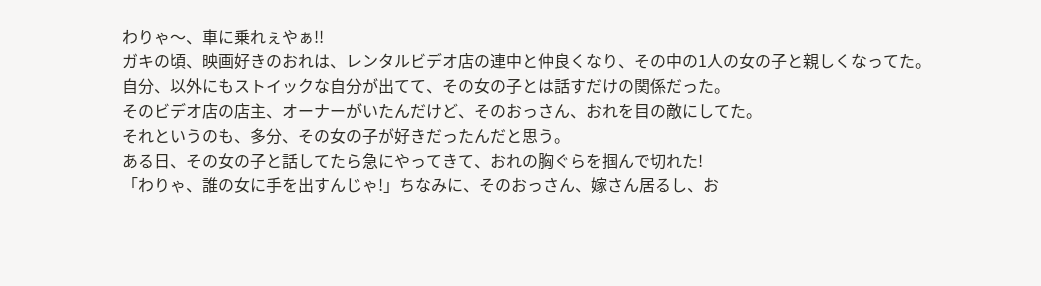わりゃ〜、車に乗れぇやぁ!!
ガキの頃、映画好きのおれは、レンタルビデオ店の連中と仲良くなり、その中の1人の女の子と親しくなってた。
自分、以外にもストイックな自分が出てて、その女の子とは話すだけの関係だった。
そのビデオ店の店主、オーナーがいたんだけど、そのおっさん、おれを目の敵にしてた。
それというのも、多分、その女の子が好きだったんだと思う。
ある日、その女の子と話してたら急にやってきて、おれの胸ぐらを掴んで切れた!
「わりゃ、誰の女に手を出すんじゃ!」ちなみに、そのおっさん、嫁さん居るし、お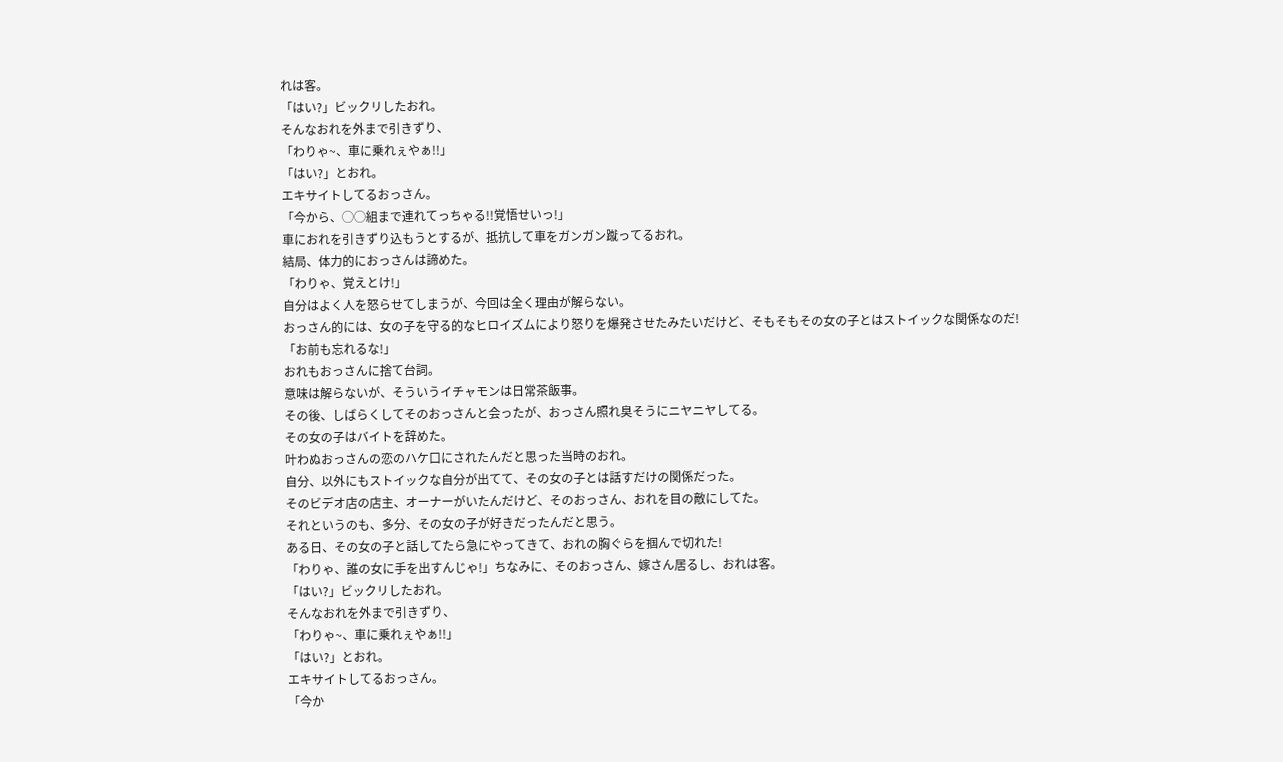れは客。
「はい?」ビックリしたおれ。
そんなおれを外まで引きずり、
「わりゃ~、車に乗れぇやぁ!!」
「はい?」とおれ。
エキサイトしてるおっさん。
「今から、◯◯組まで連れてっちゃる!!覚悟せいっ!」
車におれを引きずり込もうとするが、抵抗して車をガンガン蹴ってるおれ。
結局、体力的におっさんは諦めた。
「わりゃ、覚えとけ!」
自分はよく人を怒らせてしまうが、今回は全く理由が解らない。
おっさん的には、女の子を守る的なヒロイズムにより怒りを爆発させたみたいだけど、そもそもその女の子とはストイックな関係なのだ!
「お前も忘れるな!」
おれもおっさんに捨て台詞。
意味は解らないが、そういうイチャモンは日常茶飯事。
その後、しばらくしてそのおっさんと会ったが、おっさん照れ臭そうにニヤニヤしてる。
その女の子はバイトを辞めた。
叶わぬおっさんの恋のハケ口にされたんだと思った当時のおれ。
自分、以外にもストイックな自分が出てて、その女の子とは話すだけの関係だった。
そのビデオ店の店主、オーナーがいたんだけど、そのおっさん、おれを目の敵にしてた。
それというのも、多分、その女の子が好きだったんだと思う。
ある日、その女の子と話してたら急にやってきて、おれの胸ぐらを掴んで切れた!
「わりゃ、誰の女に手を出すんじゃ!」ちなみに、そのおっさん、嫁さん居るし、おれは客。
「はい?」ビックリしたおれ。
そんなおれを外まで引きずり、
「わりゃ~、車に乗れぇやぁ!!」
「はい?」とおれ。
エキサイトしてるおっさん。
「今か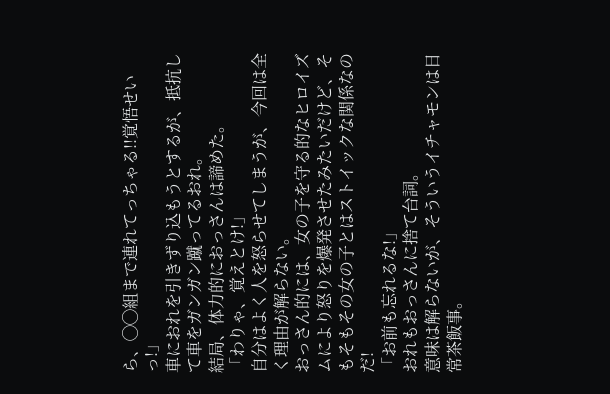ら、◯◯組まで連れてっちゃる!!覚悟せいっ!」
車におれを引きずり込もうとするが、抵抗して車をガンガン蹴ってるおれ。
結局、体力的におっさんは諦めた。
「わりゃ、覚えとけ!」
自分はよく人を怒らせてしまうが、今回は全く理由が解らない。
おっさん的には、女の子を守る的なヒロイズムにより怒りを爆発させたみたいだけど、そもそもその女の子とはストイックな関係なのだ!
「お前も忘れるな!」
おれもおっさんに捨て台詞。
意味は解らないが、そういうイチャモンは日常茶飯事。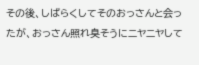その後、しばらくしてそのおっさんと会ったが、おっさん照れ臭そうにニヤニヤして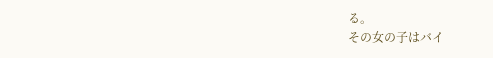る。
その女の子はバイ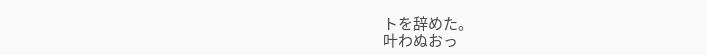トを辞めた。
叶わぬおっ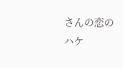さんの恋のハケ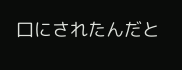口にされたんだと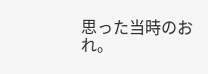思った当時のおれ。